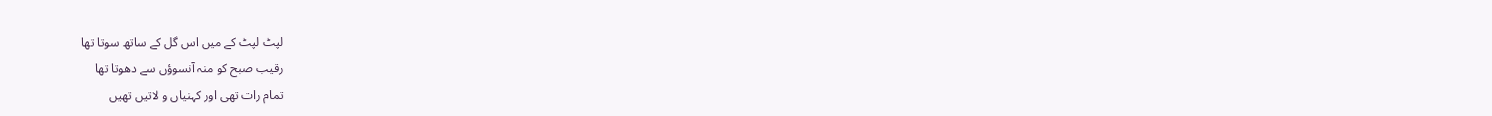لپٹ لپٹ کے میں اس گل کے ساتھ سوتا تھا
رقیب صبح کو منہ آنسوؤں سے دھوتا تھا
تمام رات تھی اور کہنیاں و لاتیں تھیں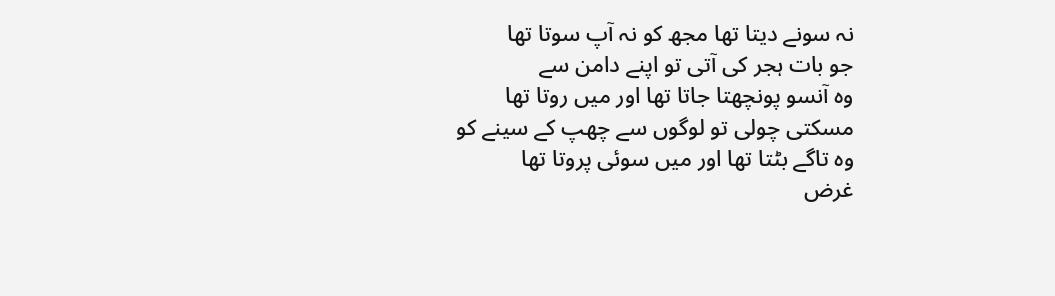نہ سونے دیتا تھا مجھ کو نہ آپ سوتا تھا
جو بات ہجر کی آتی تو اپنے دامن سے
وہ آنسو پونچھتا جاتا تھا اور میں روتا تھا
مسکتی چولی تو لوگوں سے چھپ کے سینے کو
وہ تاگے بٹتا تھا اور میں سوئی پروتا تھا
غرض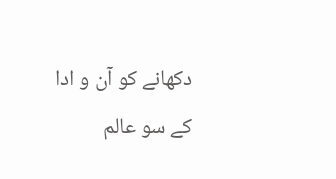دکھانے کو آن و ادا کے سو عالم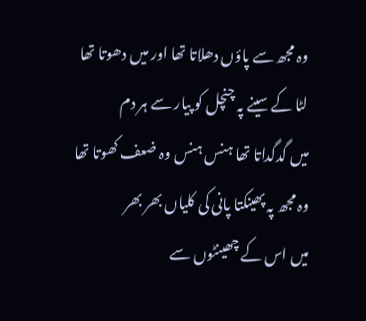وہ مجھ سے پاؤں دھلاتا تھا اور میں دھوتا تھا
لٹا کے سینے پہ چنچل کو پیار سے ہر دم
میں گدگداتا تھا ہنس ہنس وہ ضعف کھوتا تھا
وہ مجھ پہ پھینکتا پانی کی کلیاں بھر بھر
میں اس کے چھینٹوں سے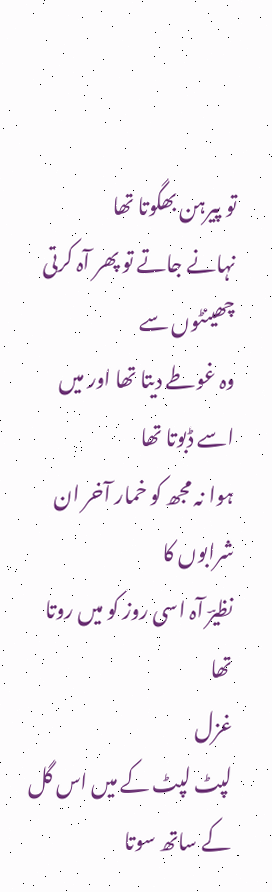تو پیرہن بھگوتا تھا
نہانے جاتے تو پھر آہ کرتی چھینٹوں سے
وہ غوطے دیتا تھا اور میں اسے ڈبوتا تھا
ہوا نہ مجھ کو خمار آخر ان شرابوں کا
نظیرؔ آہ اسی روز کو میں روتا تھا
غزل
لپٹ لپٹ کے میں اس گل کے ساتھ سوتا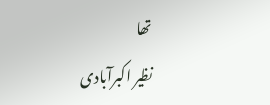تھا
نظیر اکبرآبادی